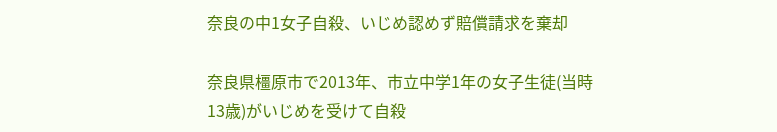奈良の中1女子自殺、いじめ認めず賠償請求を棄却

奈良県橿原市で2013年、市立中学1年の女子生徒(当時13歳)がいじめを受けて自殺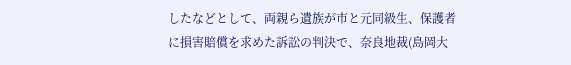したなどとして、両親ら遺族が市と元同級生、保護者に損害賠償を求めた訴訟の判決で、奈良地裁(島岡大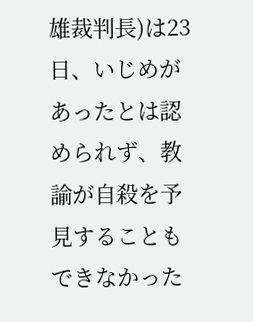雄裁判長)は23日、いじめがあったとは認められず、教諭が自殺を予見することもできなかった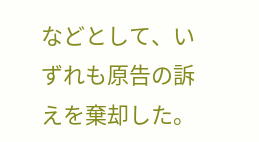などとして、いずれも原告の訴えを棄却した。